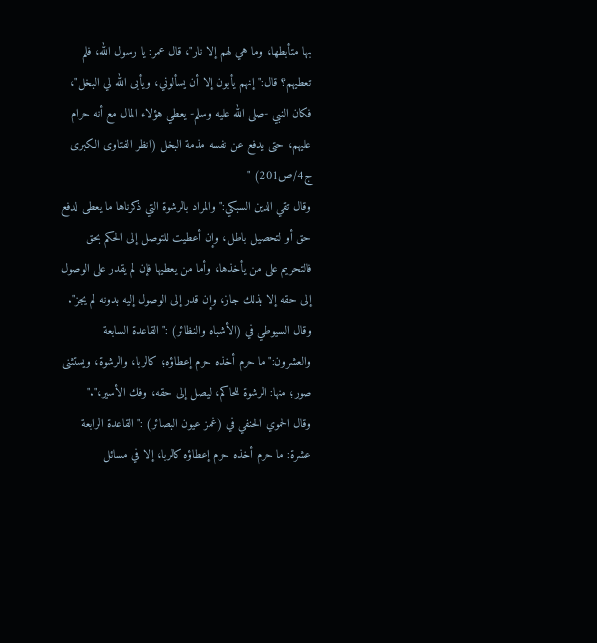بها متأبطها، وما هي لهم إلا نار"، قال عمر: يا رسول الله، فلم تعطيهم؟ قال:"إنهم يأبون إلا أن يسألوني، ويأبى الله لي البخل"، فكان النبي -صلى الله عليه وسلم- يعطي هؤلاء المال مع أنه حرام عليهم، حتى يدفع عن نفسه مذمة البخل (انظر الفتاوى الكبرى ج4/ص201) "
وقال تقي الدين السبكي:"والمراد بالرشوة التي ذكرناها ما يعطى لدفع حق أو لتحصيل باطل، وإن أعطيت للتوصل إلى الحكم بحق فالتحريم على من يأخذها، وأما من يعطيها فإن لم يقدر على الوصول إلى حقه إلا بذلك جاز، وإن قدر إلى الوصول إليه بدونه لم يجز".
وقال السيوطي في (الأشباه والنظائر) :"القاعدة السابعة والعشرون:"ما حرم أخذه حرم إعطاؤه؛ كالربا، والرشوة، ويستثنى صور؛ منها: الرشوة للحاكم، ليصل إلى حقه، وفك الأسير،"."
وقال الحموي الحنفي في (غمز عيون البصائر) :"القاعدة الرابعة عشرة: ما حرم أخذه حرم إعطاؤه كالربا، إلا في مسائل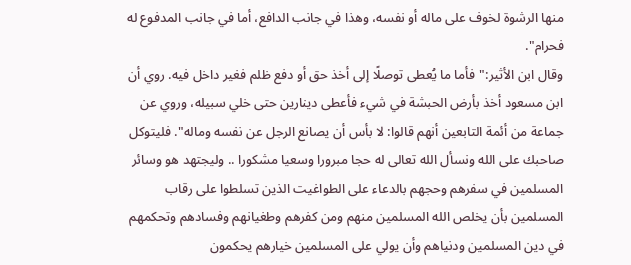منها الرشوة لخوف على ماله أو نفسه، وهذا في جانب الدافع، أما في جانب المدفوع له فحرام".
وقال ابن الأثير:"فأما ما يُعطى توصلًا إلى أخذ حق أو دفع ظلم فغير داخل فيه. روي أن ابن مسعود أخذ بأرض الحبشة في شيء فأعطى دينارين حتى خلي سبيله، وروي عن جماعة من أئمة التابعين أنهم قالوا: لا بأس أن يصانع الرجل عن نفسه وماله". فليتوكل صاحبك على الله ونسأل الله تعالى له حجا مبرورا وسعيا مشكورا .. وليجتهد هو وسائر المسلمين في سفرهم وحجهم بالدعاء على الطواغيت الذين تسلطوا على رقاب المسلمين بأن يخلص الله المسلمين منهم ومن كفرهم وطغيانهم وفسادهم وتحكمهم في دين المسلمين ودنياهم وأن يولي على المسلمين خيارهم يحكمون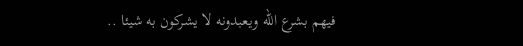فيهم بشرع الله ويعبدونه لا يشركون به شيئا ..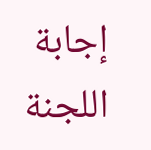إجابة اللجنة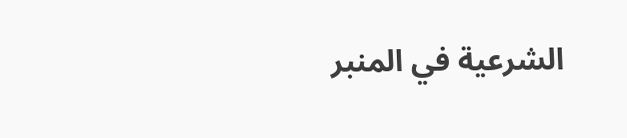الشرعية في المنبر